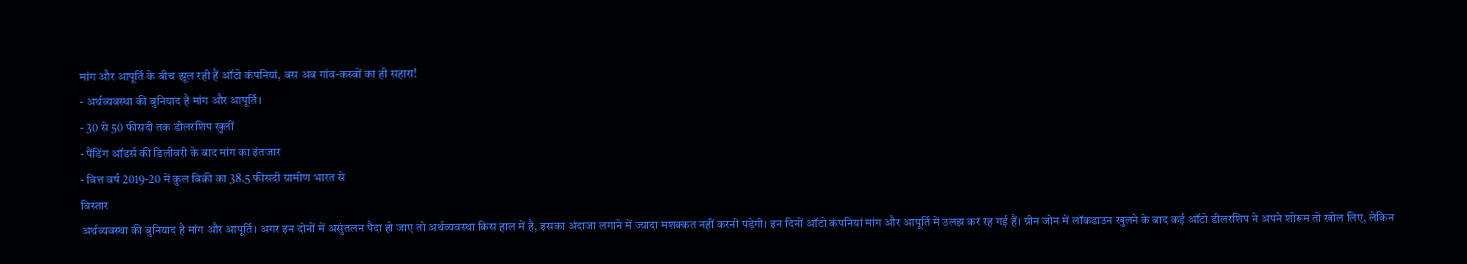मांग और आपूर्ति के बीच झूल रही हैं ऑटो कंपनियां, बस अब गांव-कस्बों का ही सहारा!
- अर्थव्यवस्था की बुनियाद है मांग और आपूर्ति।
- 30 से 50 फीसदी तक डीलरशिप खुलीं
- पैंडिंग ऑडर्स की डिलीवरी के बाद मांग का इंतजार
- वित्त वर्ष 2019-20 में कुल बिक्री का 38.5 फीसदी ग्रामीण भारत से
विस्तार
अर्थव्यवस्था की बुनियाद है मांग और आपूर्ति। अगर इन दोनों में असुंतलन पैदा हो जाए तो अर्थव्यवस्था किस हाल में है, इसका अंदाजा लगाने में ज्यादा मशक्कत नहीं करनी पड़ेगी। इन दिनों ऑटो कंपनियां मांग और आपूर्ति में उलझ कर रह गई हैं। ग्रीन जोन में लॉकडाउन खुलने के बाद कई ऑटो डीलरशिप ने अपने शोरूम तो खोल लिए, लेकिन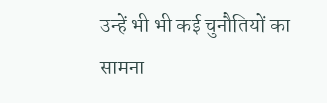उन्हें भी भी कई चुनौतियों का सामना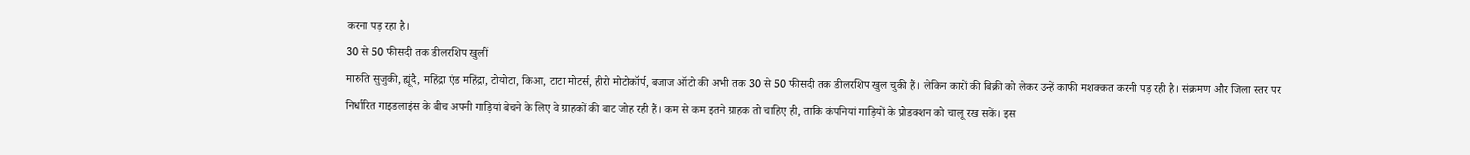करना पड़ रहा है।
30 से 50 फीसदी तक डीलरशिप खुलीं
मारुति सुजुकी, ह्यूंदै, महिंद्रा एंड महिंद्रा, टोयोटा, किआ, टाटा मोटर्स, हीरो मोटोकॉर्प, बजाज ऑटो की अभी तक 30 से 50 फीसदी तक डीलरशिप खुल चुकी हैं। लेकिन कारों की बिक्री को लेकर उन्हें काफी मशक्कत करनी पड़ रही है। संक्रमण और जिला स्तर पर निर्धारित गाइडलाइंस के बीच अपनी गाड़ियां बेचने के लिए वे ग्राहकों की बाट जोह रही हैं। कम से कम इतने ग्राहक तो चाहिए ही, ताकि कंपनियां गाड़ियों के प्रोडक्शन को चालू रख सकें। इस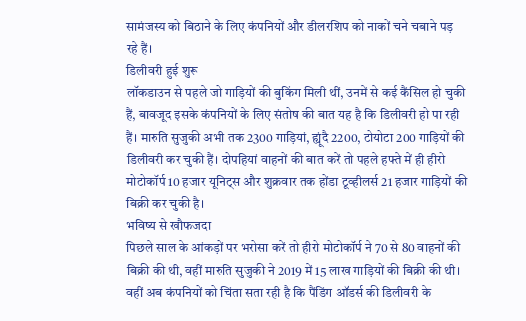सामंजस्य को बिठाने के लिए कंपनियों और डीलरशिप को नाकों चने चबाने पड़ रहे हैं।
डिलीवरी हुई शुरू
लॉकडाउन से पहले जो गाड़ियों की बुकिंग मिली थीं, उनमें से कई कैंसिल हो चुकी हैं, बावजूद इसके कंपनियों के लिए संतोष की बात यह है कि डिलीवरी हो पा रही हैं। मारुति सुजुकी अभी तक 2300 गाड़ियां, ह्यूंदै 2200, टोयोटा 200 गाड़ियों की डिलीवरी कर चुकी हैं। दोपहियां वाहनों की बात करें तो पहले हफ्ते में ही हीरो मोटोकॉर्प 10 हजार यूनिट्स और शुक्रवार तक होंडा टूव्हीलर्स 21 हजार गाड़ियों की बिक्री कर चुकी है।
भविष्य से खौफजदा
पिछले साल के आंकड़ों पर भरोसा करें तो हीरो मोटोकॉर्प ने 70 से 80 वाहनों की बिक्री की थी, वहीं मारुति सुजुकी ने 2019 में 15 लाख गाड़ियों की बिक्री की थी। वहीं अब कंपनियों को चिंता सता रही है कि पैंडिंग ऑडर्स की डिलीवरी के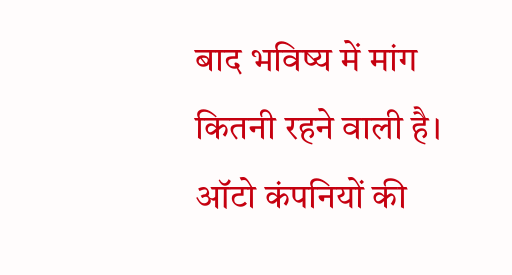बाद भविष्य में मांग कितनी रहने वाली है। ऑटो कंपनियों की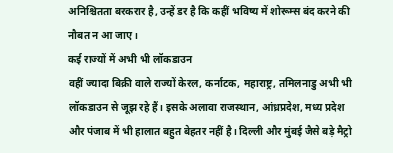अनिश्चितता बरकरार है, उन्हें डर है कि कहीं भविष्य में शोरूम्स बंद करने की नौबत न आ जाए।
कई राज्यों में अभी भी लॉकडाउन
वहीं ज्यादा बिक्री वाले राज्यों केरल, कर्नाटक, महाराष्ट्र, तमिलनाडु अभी भी लॉकडाउन से जूझ रहे हैं। इसके अलावा राजस्थान, आंध्रप्रदेश, मध्य प्रदेश और पंजाब में भी हालात बहुत बेहतर नहीं है। दिल्ली और मुंबई जैसे बड़े मैट्रो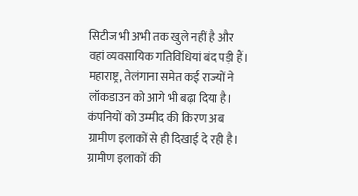सिटीज भी अभी तक खुले नहीं है और वहां व्यवसायिक गतिविधियां बंद पड़ी हैं। महाराष्ट्र, तेलंगाना समेत कई राज्यों ने लॉकडाउन को आगे भी बढ़ा दिया है। कंपनियों को उम्मीद की किरण अब ग्रामीण इलाकों से ही दिखाई दे रही है।
ग्रामीण इलाकों की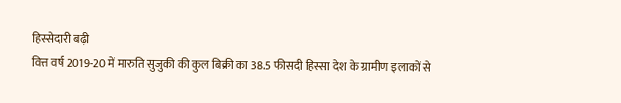हिस्सेदारी बढ़ी
वित्त वर्ष 2019-20 में मारुति सुजुकी की कुल बिक्री का 38.5 फीसदी हिस्सा देश के ग्रामीण इलाकों से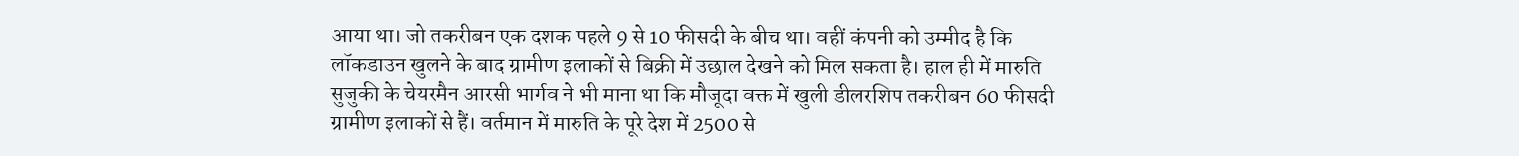आया था। जो तकरीबन एक दशक पहले 9 से 10 फीसदी के बीच था। वहीं कंपनी को उम्मीद है कि लॉकडाउन खुलने के बाद ग्रामीण इलाकों से बिक्री में उछाल देखने को मिल सकता है। हाल ही में मारुति सुजुकी के चेयरमैन आरसी भार्गव ने भी माना था कि मौजूदा वक्त में खुली डीलरशिप तकरीबन 60 फीसदी ग्रामीण इलाकों से हैं। वर्तमान में मारुति के पूरे देश में 2500 से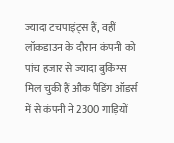ज्यादा टचपाइंट्स हैं, वहीं लॉकडाउन के दौरान कंपनी को पांच हजार से ज्यादा बुकिंग्स मिल चुकी हैं औक पैंडिंग ऑडर्स में से कंपनी ने 2300 गाड़ियों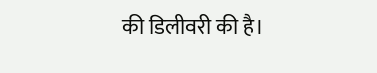की डिलीवरी की है।